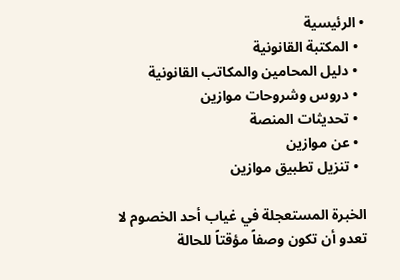• الرئيسية
  • المكتبة القانونية
  • دليل المحامين والمكاتب القانونية
  • دروس وشروحات موازين
  • تحديثات المنصة
  • عن موازين
  • تنزيل تطبيق موازين

الخبرة المستعجلة في غياب أحد الخصوم لا تعدو أن تكون وصفاً مؤقتاً للحالة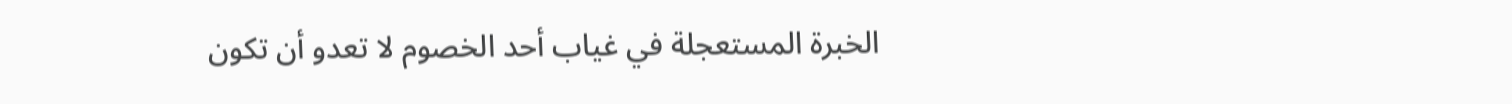الخبرة المستعجلة في غياب أحد الخصوم لا تعدو أن تكون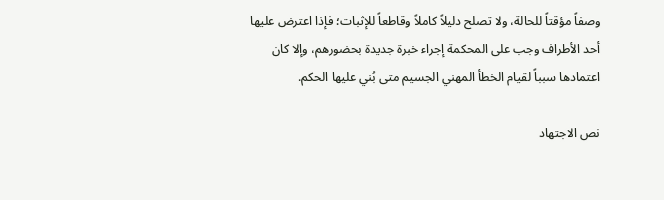وصفاً مؤقتاً للحالة، ولا تصلح دليلاً كاملاً وقاطعاً للإثبات؛ فإذا اعترض عليها أحد الأطراف وجب على المحكمة إجراء خبرة جديدة بحضورهم، وإلا كان اعتمادها سبباً لقيام الخطأ المهني الجسيم متى بُني عليها الحكم.

نص الاجتهاد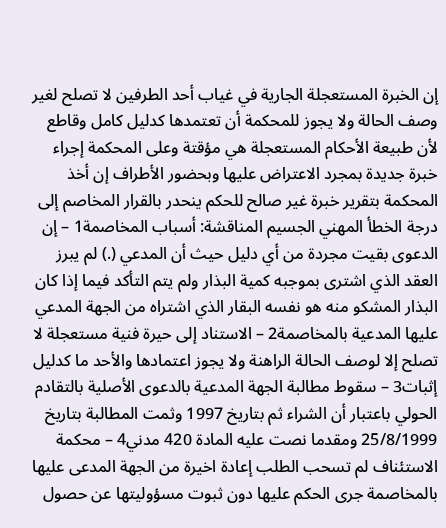إن الخبرة المستعجلة الجارية في غياب أحد الطرفين لا تصلح لغير وصف الحالة ولا يجوز للمحكمة أن تعتمدها كدليل كامل وقاطع لأن طبيعة الأحكام المستعجلة هي مؤقتة وعلى المحكمة إجراء خبرة جديدة بمجرد الاعتراض عليها وبحضور الأطراف إن أخذ المحكمة بتقرير خبرة غير صالح للحكم ينحدر بالقرار المخاصم إلى درجة الخطأ المهني الجسيم المناقشة: أسباب المخاصمة1 – إن الدعوى بقيت مجردة من أي دليل حيث أن المدعي (.) لم يبرز العقد الذي اشترى بموجبه كمية البذار ولم يتم التأكد فيما إذا كان البذار المشكو منه هو نفسه البقار الذي اشتراه من الجهة المدعي عليها المدعية بالمخاصمة2 – الاستناد إلى حيرة فنية مستعجلة لا تصلح إلا لوصف الحالة الراهنة ولا يجوز اعتمادها والأحد ما كدليل إثبات3 – سقوط مطالبة الجهة المدعية بالدعوى الأصلية بالتقادم الحولي باعتبار أن الشراء ثم بتاريخ 1997 وثمت المطالبة بتاريخ 25/8/1999 ومقدما نصت عليه المادة 420 مدني4 – محكمة الاستئناف لم تسحب الطلب إعادة اخيرة من الجهة المدعى عليها بالمخاصمة جرى الحكم عليها دون ثبوت مسؤوليتها عن حصول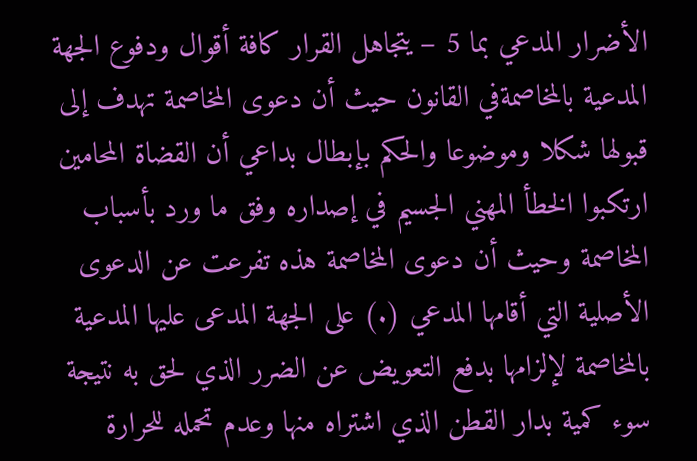الأضرار المدعي بما 5 – يتجاهل القرار كافة أقوال ودفوع الجهة المدعية بالمخاصمةفي القانون حيث أن دعوى المخاصمة تهدف إلى قبولها شكلا وموضوعا والحكم بإبطال بداعي أن القضاة المحامين ارتكبوا الخطأ المهني الجسيم في إصداره وفق ما ورد بأسباب المخاصمة وحيث أن دعوى المخاصمة هذه تفرعت عن الدعوى الأصلية التي أقامها المدعي (.) على الجهة المدعى عليها المدعية بالمخاصمة لإلزامها بدفع التعويض عن الضرر الذي لحق به نتيجة سوء كمية بدار القطن الذي اشتراه منها وعدم تحمله للحرارة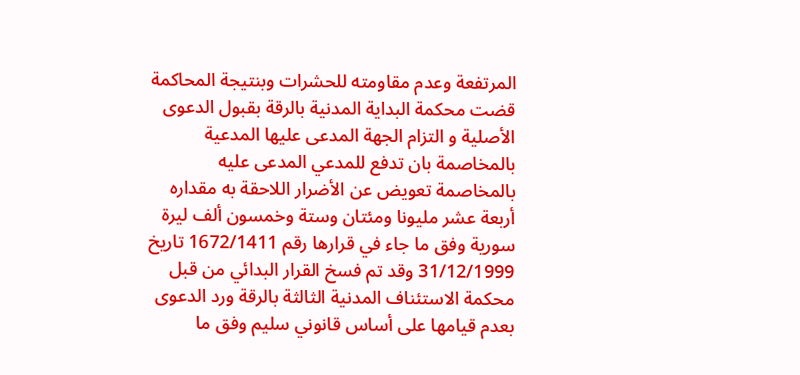المرتفعة وعدم مقاومته للحشرات وبنتيجة المحاكمة قضت محكمة البداية المدنية بالرقة بقبول الدعوى الأصلية و التزام الجهة المدعى عليها المدعية بالمخاصمة بان تدفع للمدعي المدعى عليه بالمخاصمة تعويض عن الأضرار اللاحقة به مقداره أربعة عشر مليونا ومئتان وستة وخمسون ألف ليرة سورية وفق ما جاء في قرارها رقم 1672/1411 تاريخ 31/12/1999 وقد تم فسخ القرار البدائي من قبل محكمة الاستئناف المدنية الثالثة بالرقة ورد الدعوى بعدم قيامها على أساس قانوني سليم وفق ما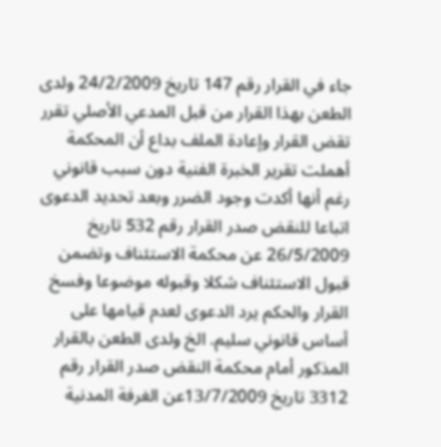جاء في القرار رقم 147 تاريخ 24/2/2009 ولدى الطعن بهذا القرار من قبل المدعي الأصلي تقرر تقض القرار وإعادة الملف بداع أن المحكمة أهملت تقرير الخبرة الفنية دون سبب قانوني رغم أنها أكدت وجود الضرر وبعد تحديد الدعوى اتباعا للنقض صدر القرار رقم 532 تاريخ 26/5/2009 عن محكمة الاستئناف وتضمن قبول الاستئناف شكلا وقبوله موضوعا وفسخ القرار والحكم يرد الدعوى لعدم قيامها على أساس قانوني سليم. الخ ولدى الطعن بالقرار المذكور أمام محكمة النقض صدر القرار رقم 3312 تاريخ 13/7/2009عن الغرفة المدنية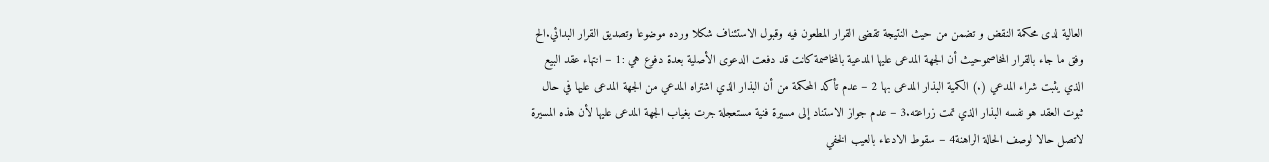العالية لدى محكمة النقض و تضمن من حيث النتيجة تقضى القرار المطعون فيه وقبول الاستئناف شكلا ورده موضوعا وتصديق القرار البدائي.الح وفق ما جاء بالقرار المخاصموحيث أن الجهة المدعى عليها المدعية بالمخاصمة كانت قد دفعت الدعوى الأصلية بعدة دفوع هي :1 – انتهاء عقد البيع الذي يثبت شراء المدعي (.) الكمية البذار المدعى بها 2 – عدم تأكد المحكمة من أن البذار الذي اشتراه المدعي من الجهة المدعى عليها في حال ثبوت العقد هو نفسه البذار الذي تمت زراعته.3 – عدم جواز الاستناد إلى مسيرة فنية مستعجلة جرت بغياب الجهة المدعى عليها لأن هذه المسيرة لاتصل حالا لوصف الحالة الراهنة4 – سقوط الادعاء بالعيب الخفي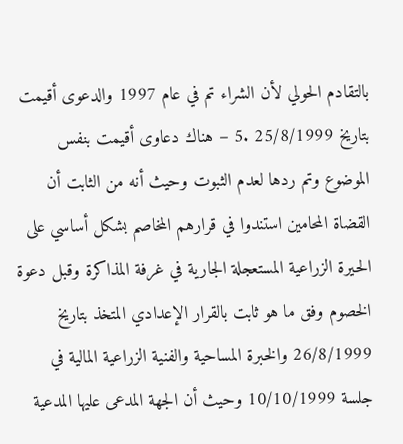بالتقادم الحولي لأن الشراء تم في عام 1997 والدعوى أقيمت بتاريخ 25/8/1999 .5 – هناك دعاوى أقيمت بنفس الموضوع وتم ردها لعدم الثبوت وحيث أنه من الثابت أن القضاة المحامين استندوا في قرارهم المخاصم بشكل أساسي على الحيرة الزراعية المستعجلة الجارية في غرفة المذاكرة وقبل دعوة الخصوم وفق ما هو ثابت بالقرار الإعدادي المتخذ بتاريخ 26/8/1999 والخبرة المساحية والفنية الزراعية المالية في جلسة 10/10/1999 وحيث أن الجهة المدعى عليها المدعية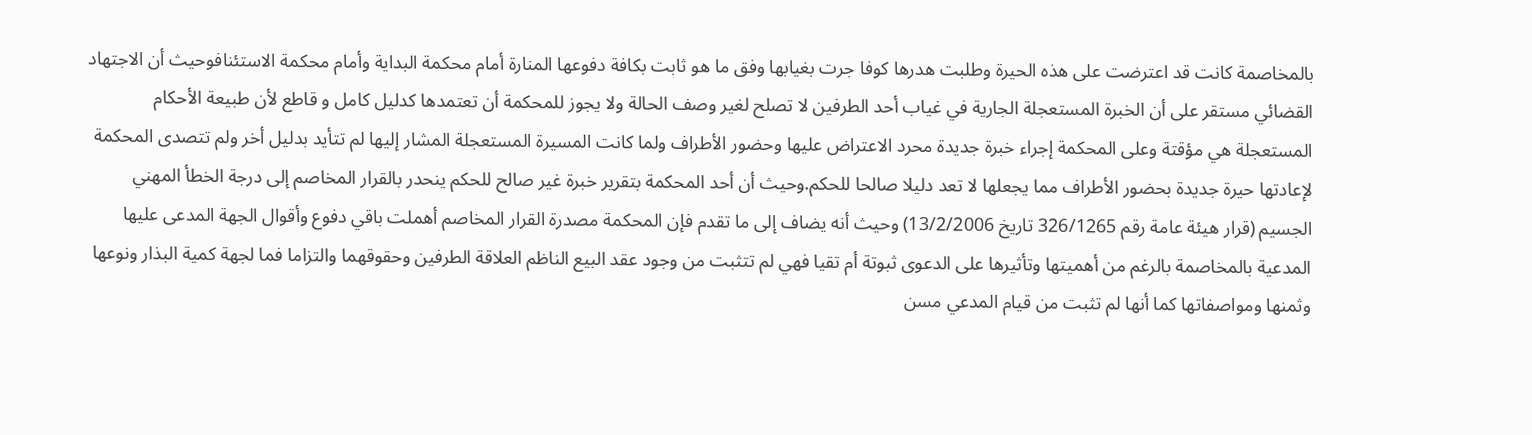بالمخاصمة كانت قد اعترضت على هذه الحيرة وطلبت هدرها كوفا جرت بغيابها وفق ما هو ثابت بكافة دفوعها المنارة أمام محكمة البداية وأمام محكمة الاستئنافوحيث أن الاجتهاد القضائي مستقر على أن الخبرة المستعجلة الجارية في غياب أحد الطرفين لا تصلح لغير وصف الحالة ولا يجوز للمحكمة أن تعتمدها كدليل كامل و قاطع لأن طبيعة الأحكام المستعجلة هي مؤقتة وعلى المحكمة إجراء خبرة جديدة محرد الاعتراض عليها وحضور الأطراف ولما كانت المسيرة المستعجلة المشار إليها لم تتأيد بدليل أخر ولم تتصدى المحكمة لإعادتها حيرة جديدة بحضور الأطراف مما يجعلها لا تعد دليلا صالحا للحكم.وحيث أن أحد المحكمة بتقرير خبرة غير صالح للحكم ينحدر بالقرار المخاصم إلى درجة الخطأ المهني الجسيم (قرار هيئة عامة رقم 326/1265 تاريخ 13/2/2006) وحيث أنه يضاف إلى ما تقدم فإن المحكمة مصدرة القرار المخاصم أهملت باقي دفوع وأقوال الجهة المدعى عليها المدعية بالمخاصمة بالرغم من أهميتها وتأثيرها على الدعوى ثبوتة أم تقيا فهي لم تتثبت من وجود عقد البيع الناظم العلاقة الطرفين وحقوقهما والتزاما فما لجهة كمية البذار ونوعها وثمنها ومواصفاتها كما أنها لم تثبت من قيام المدعي مسن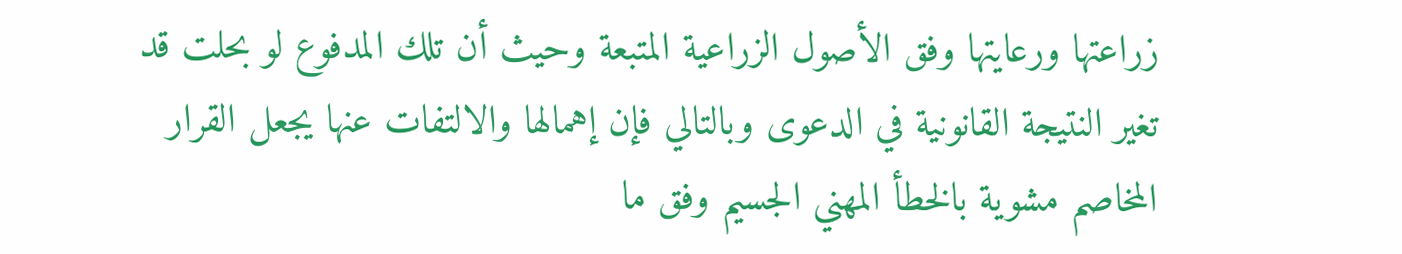زراعتها ورعايتها وفق الأصول الزراعية المتبعة وحيث أن تلك المدفوع لو بحلت قد تغير النتيجة القانونية في الدعوى وبالتالي فإن إهمالها والالتفات عنها يجعل القرار المخاصم مشوية بالخطأ المهني الجسيم وفق ما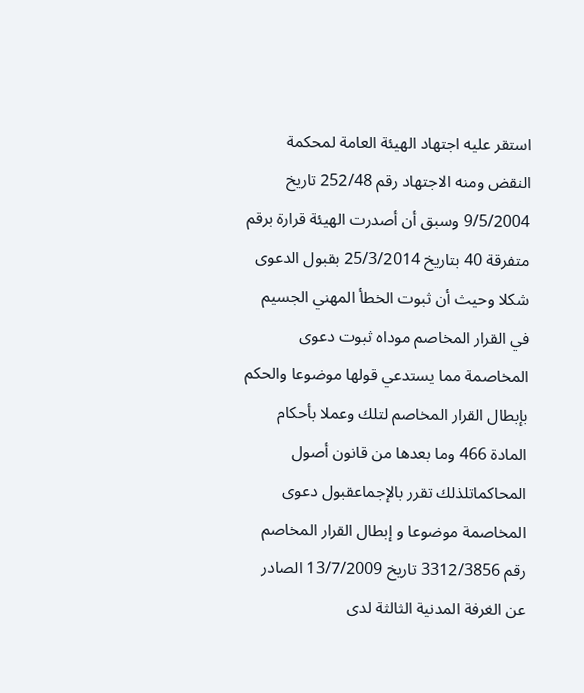استقر عليه اجتهاد الهيئة العامة لمحكمة النقض ومنه الاجتهاد رقم 252/48 تاريخ 9/5/2004 وسبق أن أصدرت الهيئة قرارة برقم متفرقة 40 بتاريخ 25/3/2014 بقبول الدعوى شكلا وحيث أن ثبوت الخطأ المهني الجسيم في القرار المخاصم موداه ثبوت دعوى المخاصمة مما يستدعي قولها موضوعا والحكم بإبطال القرار المخاصم لتلك وعملا بأحكام المادة 466 وما بعدها من قانون أصول المحاكماتلذلك تقرر بالإجماعقبول دعوى المخاصمة موضوعا و إبطال القرار المخاصم رقم 3312/3856 تاريخ 13/7/2009 الصادر عن الغرفة المدنية الثالثة لدى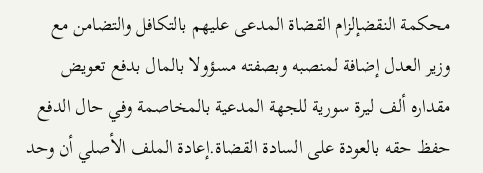محكمة النقضإلزام القضاة المدعى عليهم بالتكافل والتضامن مع وزير العدل إضافة لمنصبه وبصفته مسؤولا بالمال بدفع تعويض مقداره ألف ليرة سورية للجهة المدعية بالمخاصمة وفي حال الدفع حفظ حقه بالعودة على السادة القضاة.إعادة الملف الأصلي أن وحد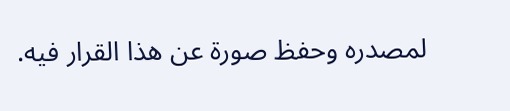لمصدره وحفظ صورة عن هذا القرار فيه.